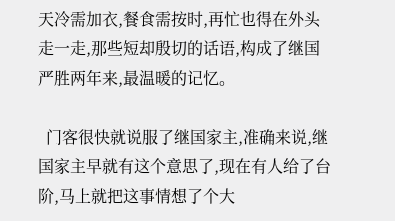天冷需加衣,餐食需按时,再忙也得在外头走一走,那些短却殷切的话语,构成了继国严胜两年来,最温暖的记忆。

  门客很快就说服了继国家主,准确来说,继国家主早就有这个意思了,现在有人给了台阶,马上就把这事情想了个大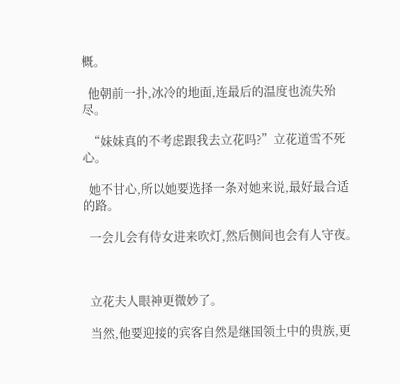概。

  他朝前一扑,冰冷的地面,连最后的温度也流失殆尽。

  “妹妹真的不考虑跟我去立花吗?”立花道雪不死心。

  她不甘心,所以她要选择一条对她来说,最好最合适的路。

  一会儿会有侍女进来吹灯,然后侧间也会有人守夜。



  立花夫人眼神更微妙了。

  当然,他要迎接的宾客自然是继国领土中的贵族,更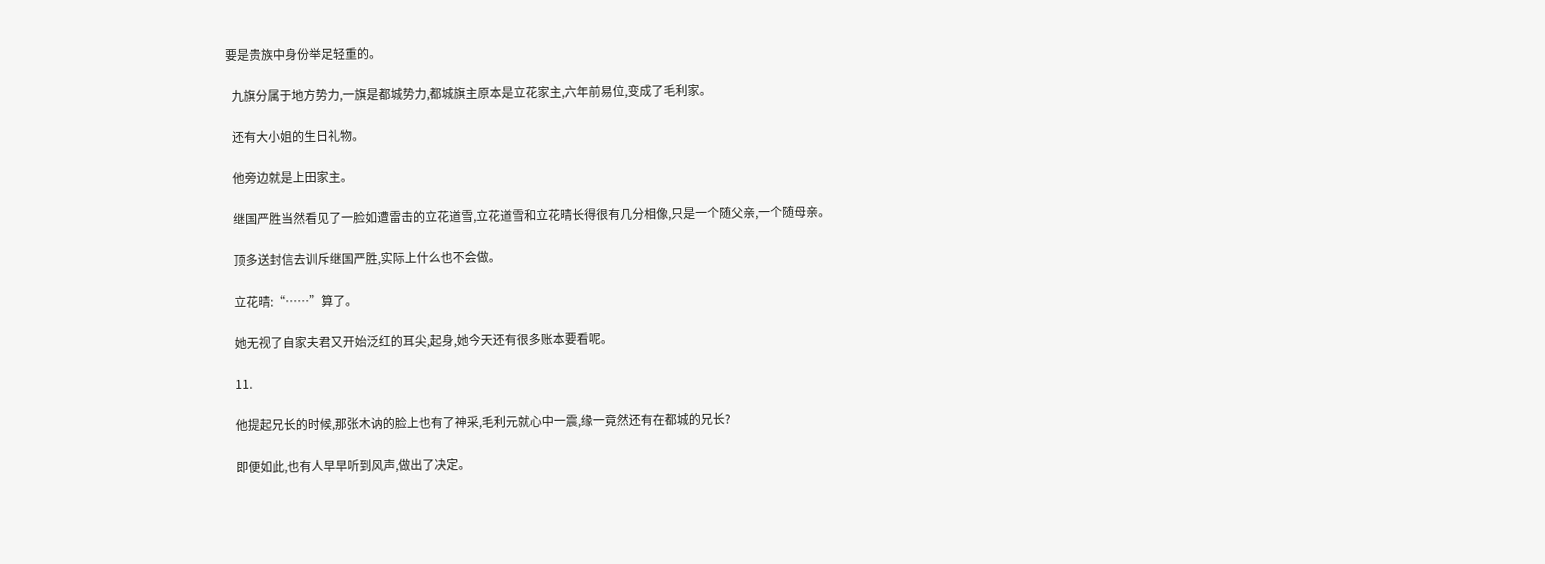要是贵族中身份举足轻重的。

  九旗分属于地方势力,一旗是都城势力,都城旗主原本是立花家主,六年前易位,变成了毛利家。

  还有大小姐的生日礼物。

  他旁边就是上田家主。

  继国严胜当然看见了一脸如遭雷击的立花道雪,立花道雪和立花晴长得很有几分相像,只是一个随父亲,一个随母亲。

  顶多送封信去训斥继国严胜,实际上什么也不会做。

  立花晴:“……”算了。

  她无视了自家夫君又开始泛红的耳尖,起身,她今天还有很多账本要看呢。

  11.

  他提起兄长的时候,那张木讷的脸上也有了神采,毛利元就心中一震,缘一竟然还有在都城的兄长?

  即便如此,也有人早早听到风声,做出了决定。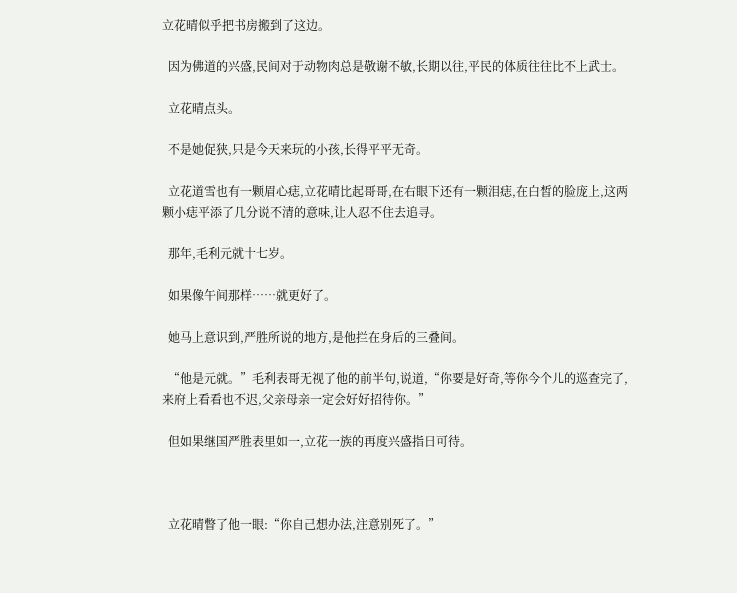立花晴似乎把书房搬到了这边。

  因为佛道的兴盛,民间对于动物肉总是敬谢不敏,长期以往,平民的体质往往比不上武士。

  立花晴点头。

  不是她促狭,只是今天来玩的小孩,长得平平无奇。

  立花道雪也有一颗眉心痣,立花晴比起哥哥,在右眼下还有一颗泪痣,在白皙的脸庞上,这两颗小痣平添了几分说不清的意味,让人忍不住去追寻。

  那年,毛利元就十七岁。

  如果像午间那样……就更好了。

  她马上意识到,严胜所说的地方,是他拦在身后的三叠间。

  “他是元就。”毛利表哥无视了他的前半句,说道,“你要是好奇,等你今个儿的巡查完了,来府上看看也不迟,父亲母亲一定会好好招待你。”

  但如果继国严胜表里如一,立花一族的再度兴盛指日可待。



  立花晴瞥了他一眼:“你自己想办法,注意别死了。”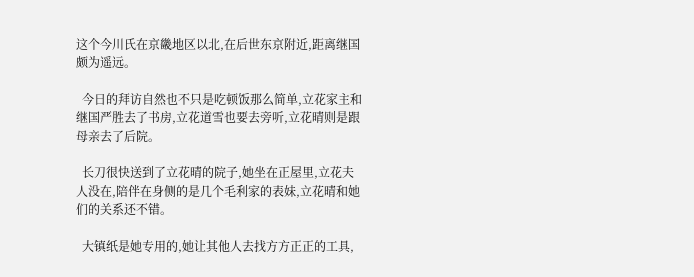这个今川氏在京畿地区以北,在后世东京附近,距离继国颇为遥远。

  今日的拜访自然也不只是吃顿饭那么简单,立花家主和继国严胜去了书房,立花道雪也要去旁听,立花晴则是跟母亲去了后院。

  长刀很快送到了立花晴的院子,她坐在正屋里,立花夫人没在,陪伴在身侧的是几个毛利家的表妹,立花晴和她们的关系还不错。

  大镇纸是她专用的,她让其他人去找方方正正的工具,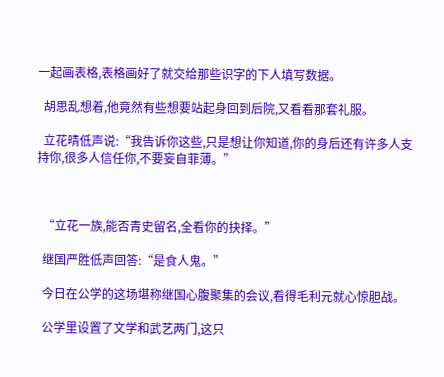一起画表格,表格画好了就交给那些识字的下人填写数据。

  胡思乱想着,他竟然有些想要站起身回到后院,又看看那套礼服。

  立花晴低声说:“我告诉你这些,只是想让你知道,你的身后还有许多人支持你,很多人信任你,不要妄自菲薄。”



  “立花一族,能否青史留名,全看你的抉择。”

  继国严胜低声回答:“是食人鬼。”

  今日在公学的这场堪称继国心腹聚集的会议,看得毛利元就心惊胆战。

  公学里设置了文学和武艺两门,这只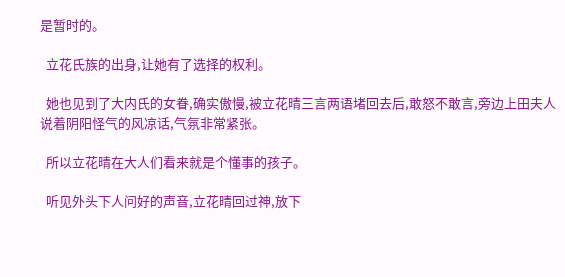是暂时的。

  立花氏族的出身,让她有了选择的权利。

  她也见到了大内氏的女眷,确实傲慢,被立花晴三言两语堵回去后,敢怒不敢言,旁边上田夫人说着阴阳怪气的风凉话,气氛非常紧张。

  所以立花晴在大人们看来就是个懂事的孩子。

  听见外头下人问好的声音,立花晴回过神,放下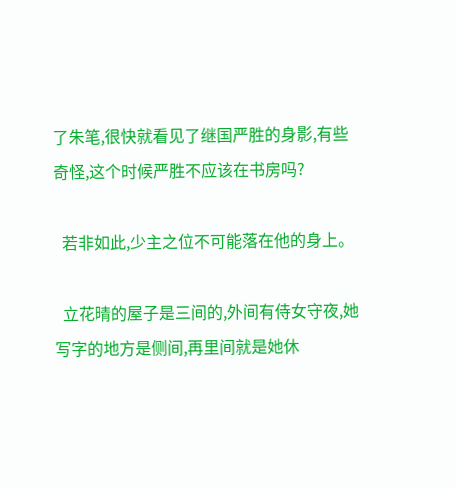了朱笔,很快就看见了继国严胜的身影,有些奇怪,这个时候严胜不应该在书房吗?

  若非如此,少主之位不可能落在他的身上。

  立花晴的屋子是三间的,外间有侍女守夜,她写字的地方是侧间,再里间就是她休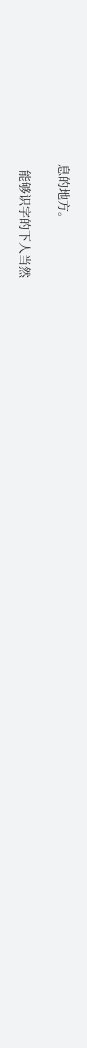息的地方。

  能够识字的下人当然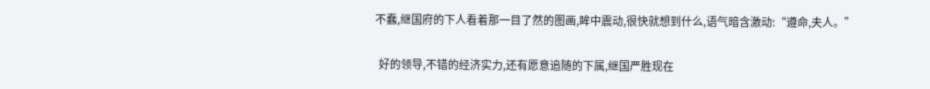不蠢,继国府的下人看着那一目了然的图画,眸中震动,很快就想到什么,语气暗含激动:“遵命,夫人。”

  好的领导,不错的经济实力,还有愿意追随的下属,继国严胜现在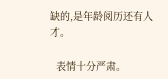缺的,是年龄阅历还有人才。

  表情十分严肃。